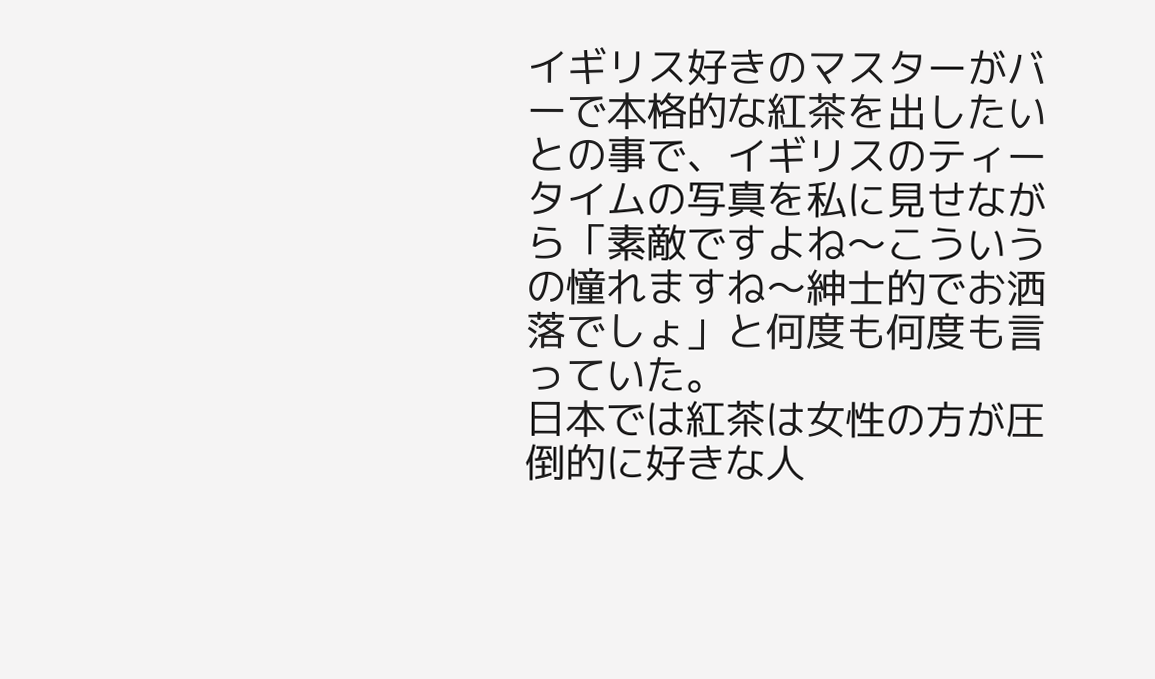イギリス好きのマスターがバーで本格的な紅茶を出したいとの事で、イギリスのティータイムの写真を私に見せながら「素敵ですよね〜こういうの憧れますね〜紳士的でお洒落でしょ」と何度も何度も言っていた。
日本では紅茶は女性の方が圧倒的に好きな人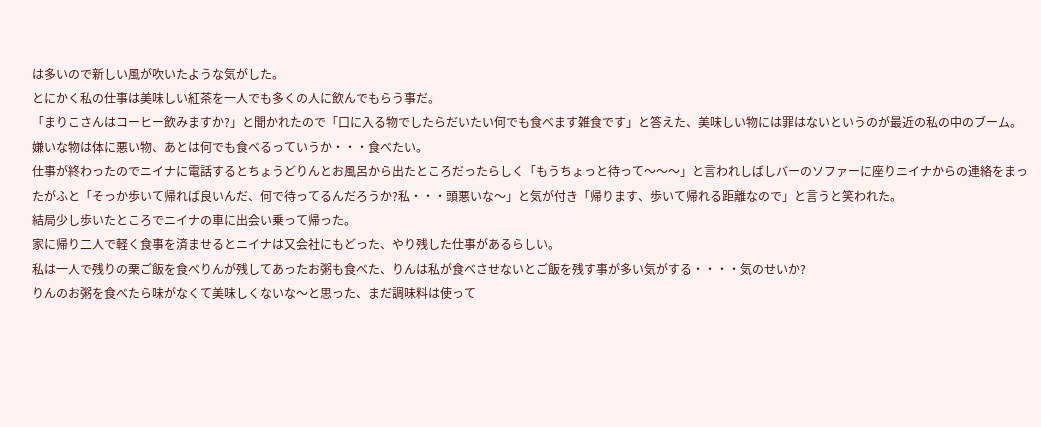は多いので新しい風が吹いたような気がした。
とにかく私の仕事は美味しい紅茶を一人でも多くの人に飲んでもらう事だ。
「まりこさんはコーヒー飲みますか?」と聞かれたので「口に入る物でしたらだいたい何でも食べます雑食です」と答えた、美味しい物には罪はないというのが最近の私の中のブーム。
嫌いな物は体に悪い物、あとは何でも食べるっていうか・・・食べたい。
仕事が終わったのでニイナに電話するとちょうどりんとお風呂から出たところだったらしく「もうちょっと待って〜〜〜」と言われしばしバーのソファーに座りニイナからの連絡をまったがふと「そっか歩いて帰れば良いんだ、何で待ってるんだろうか?私・・・頭悪いな〜」と気が付き「帰ります、歩いて帰れる距離なので」と言うと笑われた。
結局少し歩いたところでニイナの車に出会い乗って帰った。
家に帰り二人で軽く食事を済ませるとニイナは又会社にもどった、やり残した仕事があるらしい。
私は一人で残りの栗ご飯を食べりんが残してあったお粥も食べた、りんは私が食べさせないとご飯を残す事が多い気がする・・・・気のせいか?
りんのお粥を食べたら味がなくて美味しくないな〜と思った、まだ調味料は使って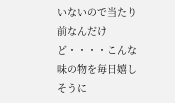いないので当たり前なんだけど・・・・こんな味の物を毎日嬉しそうに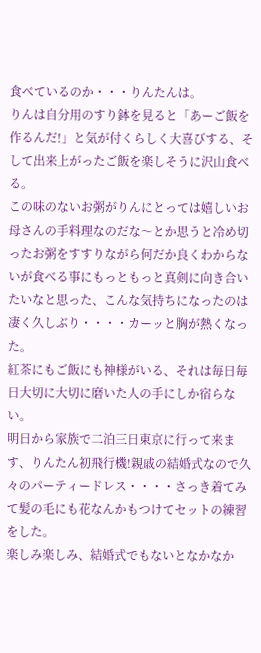食べているのか・・・りんたんは。
りんは自分用のすり鉢を見ると「あーご飯を作るんだ!」と気が付くらしく大喜びする、そして出来上がったご飯を楽しそうに沢山食べる。
この味のないお粥がりんにとっては嬉しいお母さんの手料理なのだな〜とか思うと冷め切ったお粥をすすりながら何だか良くわからないが食べる事にもっともっと真剣に向き合いたいなと思った、こんな気持ちになったのは凄く久しぶり・・・・カーッと胸が熱くなった。
紅茶にもご飯にも神様がいる、それは毎日毎日大切に大切に磨いた人の手にしか宿らない。
明日から家族で二泊三日東京に行って来ます、りんたん初飛行機!親戚の結婚式なので久々のパーティードレス・・・・さっき着てみて髪の毛にも花なんかもつけてセットの練習をした。
楽しみ楽しみ、結婚式でもないとなかなか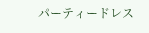パーティードレス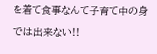を着て食事なんて子育て中の身では出来ない!!